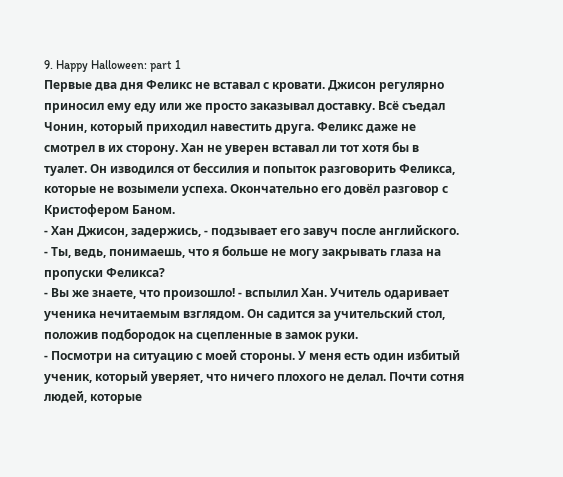9. Happy Halloween: part 1
Первые два дня Феликс не вставал с кровати. Джисон регулярно приносил ему еду или же просто заказывал доставку. Всё съедал Чонин, который приходил навестить друга. Феликс даже не смотрел в их сторону. Хан не уверен вставал ли тот хотя бы в туалет. Он изводился от бессилия и попыток разговорить Феликса, которые не возымели успеха. Окончательно его довёл разговор с Кристофером Баном.
- Хан Джисон, задержись, - подзывает его завуч после английского. - Ты, ведь, понимаешь, что я больше не могу закрывать глаза на пропуски Феликса?
- Вы же знаете, что произошло! - вспылил Хан. Учитель одаривает ученика нечитаемым взглядом. Он садится за учительский стол, положив подбородок на сцепленные в замок руки.
- Посмотри на ситуацию с моей стороны. У меня есть один избитый ученик, который уверяет, что ничего плохого не делал. Почти сотня людей, которые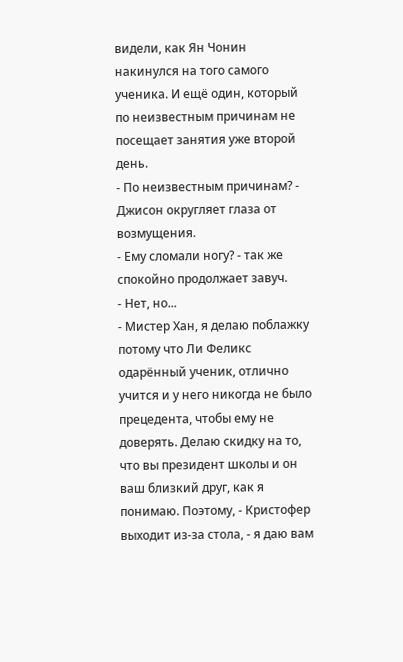видели, как Ян Чонин накинулся на того самого ученика. И ещё один, который по неизвестным причинам не посещает занятия уже второй день.
- По неизвестным причинам? - Джисон округляет глаза от возмущения.
- Ему сломали ногу? - так же спокойно продолжает завуч.
- Нет, но...
- Мистер Хан, я делаю поблажку потому что Ли Феликс одарённый ученик, отлично учится и у него никогда не было прецедента, чтобы ему не доверять. Делаю скидку на то, что вы президент школы и он ваш близкий друг, как я понимаю. Поэтому, - Кристофер выходит из-за стола, - я даю вам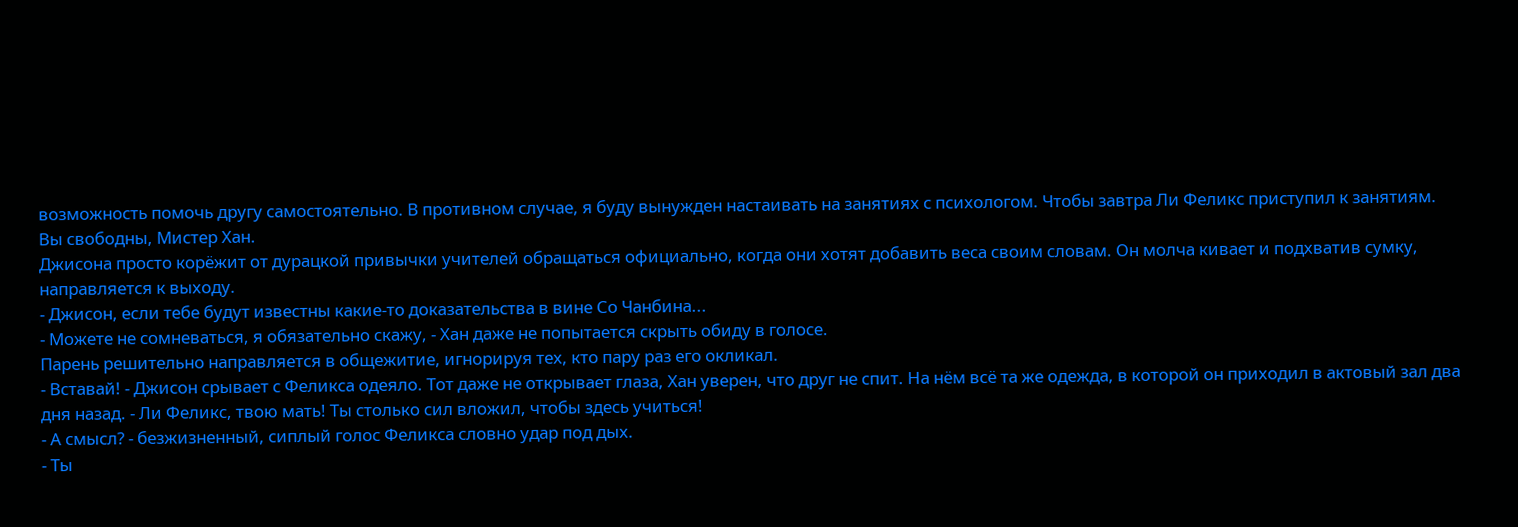возможность помочь другу самостоятельно. В противном случае, я буду вынужден настаивать на занятиях с психологом. Чтобы завтра Ли Феликс приступил к занятиям. Вы свободны, Мистер Хан.
Джисона просто корёжит от дурацкой привычки учителей обращаться официально, когда они хотят добавить веса своим словам. Он молча кивает и подхватив сумку, направляется к выходу.
- Джисон, если тебе будут известны какие-то доказательства в вине Со Чанбина...
- Можете не сомневаться, я обязательно скажу, - Хан даже не попытается скрыть обиду в голосе.
Парень решительно направляется в общежитие, игнорируя тех, кто пару раз его окликал.
- Вставай! - Джисон срывает с Феликса одеяло. Тот даже не открывает глаза, Хан уверен, что друг не спит. На нём всё та же одежда, в которой он приходил в актовый зал два дня назад. - Ли Феликс, твою мать! Ты столько сил вложил, чтобы здесь учиться!
- А смысл? - безжизненный, сиплый голос Феликса словно удар под дых.
- Ты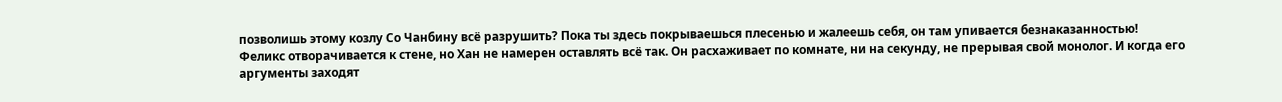позволишь этому козлу Со Чанбину всё разрушить? Пока ты здесь покрываешься плесенью и жалеешь себя, он там упивается безнаказанностью!
Феликс отворачивается к стене, но Хан не намерен оставлять всё так. Он расхаживает по комнате, ни на секунду, не прерывая свой монолог. И когда его аргументы заходят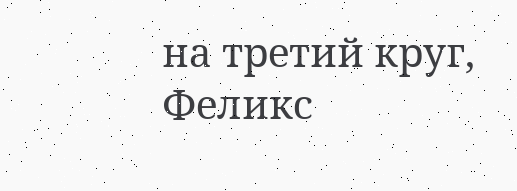на третий круг, Феликс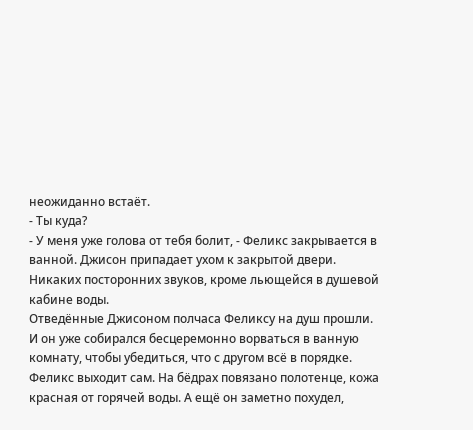неожиданно встаёт.
- Ты куда?
- У меня уже голова от тебя болит, - Феликс закрывается в ванной. Джисон припадает ухом к закрытой двери. Никаких посторонних звуков, кроме льющейся в душевой кабине воды.
Отведённые Джисоном полчаса Феликсу на душ прошли. И он уже собирался бесцеремонно ворваться в ванную комнату, чтобы убедиться, что с другом всё в порядке. Феликс выходит сам. На бёдрах повязано полотенце, кожа красная от горячей воды. А ещё он заметно похудел,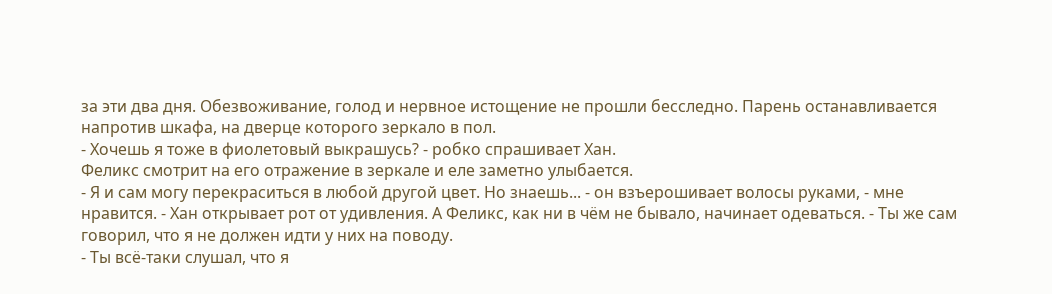за эти два дня. Обезвоживание, голод и нервное истощение не прошли бесследно. Парень останавливается напротив шкафа, на дверце которого зеркало в пол.
- Хочешь я тоже в фиолетовый выкрашусь? - робко спрашивает Хан.
Феликс смотрит на его отражение в зеркале и еле заметно улыбается.
- Я и сам могу перекраситься в любой другой цвет. Но знаешь... - он взъерошивает волосы руками, - мне нравится. - Хан открывает рот от удивления. А Феликс, как ни в чём не бывало, начинает одеваться. - Ты же сам говорил, что я не должен идти у них на поводу.
- Ты всё-таки слушал, что я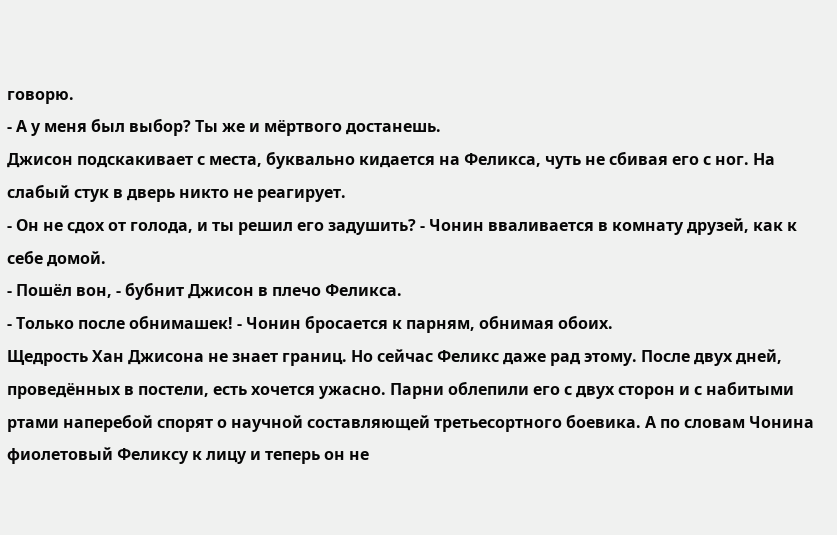говорю.
- А у меня был выбор? Ты же и мёртвого достанешь.
Джисон подскакивает с места, буквально кидается на Феликса, чуть не сбивая его с ног. На слабый стук в дверь никто не реагирует.
- Он не сдох от голода, и ты решил его задушить? - Чонин вваливается в комнату друзей, как к себе домой.
- Пошёл вон, - бубнит Джисон в плечо Феликса.
- Только после обнимашек! - Чонин бросается к парням, обнимая обоих.
Щедрость Хан Джисона не знает границ. Но сейчас Феликс даже рад этому. После двух дней, проведённых в постели, есть хочется ужасно. Парни облепили его с двух сторон и с набитыми ртами наперебой спорят о научной составляющей третьесортного боевика. А по словам Чонина фиолетовый Феликсу к лицу и теперь он не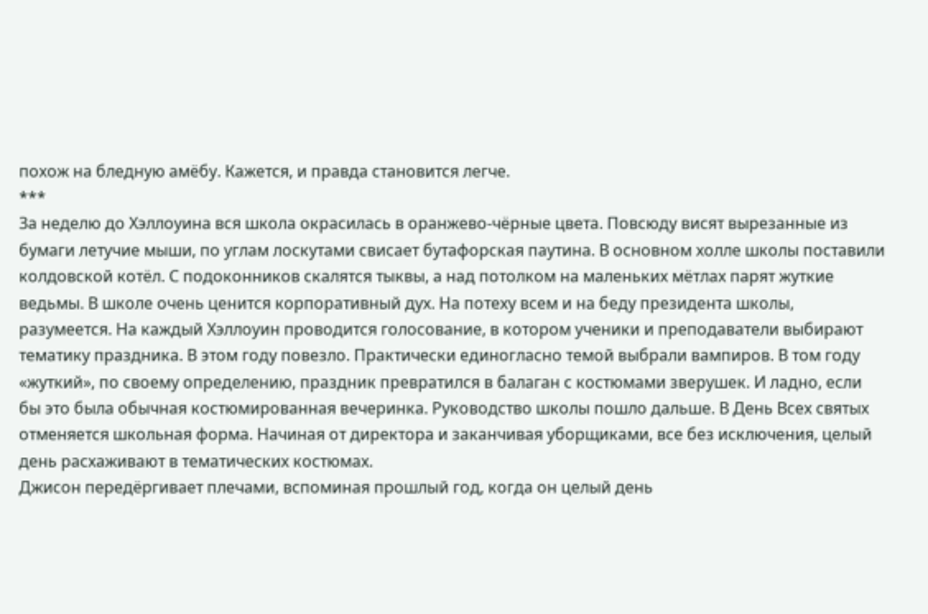похож на бледную амёбу. Кажется, и правда становится легче.
***
За неделю до Хэллоуина вся школа окрасилась в оранжево-чёрные цвета. Повсюду висят вырезанные из бумаги летучие мыши, по углам лоскутами свисает бутафорская паутина. В основном холле школы поставили колдовской котёл. С подоконников скалятся тыквы, а над потолком на маленьких мётлах парят жуткие ведьмы. В школе очень ценится корпоративный дух. На потеху всем и на беду президента школы, разумеется. На каждый Хэллоуин проводится голосование, в котором ученики и преподаватели выбирают тематику праздника. В этом году повезло. Практически единогласно темой выбрали вампиров. В том году «жуткий», по своему определению, праздник превратился в балаган с костюмами зверушек. И ладно, если бы это была обычная костюмированная вечеринка. Руководство школы пошло дальше. В День Всех святых отменяется школьная форма. Начиная от директора и заканчивая уборщиками, все без исключения, целый день расхаживают в тематических костюмах.
Джисон передёргивает плечами, вспоминая прошлый год, когда он целый день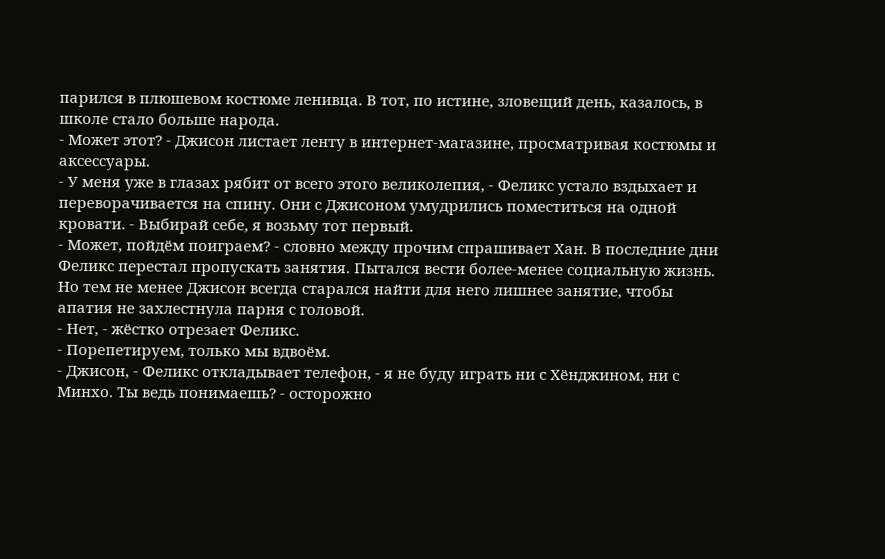парился в плюшевом костюме ленивца. В тот, по истине, зловещий день, казалось, в школе стало больше народа.
- Может этот? - Джисон листает ленту в интернет-магазине, просматривая костюмы и аксессуары.
- У меня уже в глазах рябит от всего этого великолепия, - Феликс устало вздыхает и переворачивается на спину. Они с Джисоном умудрились поместиться на одной кровати. - Выбирай себе, я возьму тот первый.
- Может, пойдём поиграем? - словно между прочим спрашивает Хан. В последние дни Феликс перестал пропускать занятия. Пытался вести более-менее социальную жизнь. Но тем не менее Джисон всегда старался найти для него лишнее занятие, чтобы апатия не захлестнула парня с головой.
- Нет, - жёстко отрезает Феликс.
- Порепетируем, только мы вдвоём.
- Джисон, - Феликс откладывает телефон, - я не буду играть ни с Хёнджином, ни с Минхо. Ты ведь понимаешь? - осторожно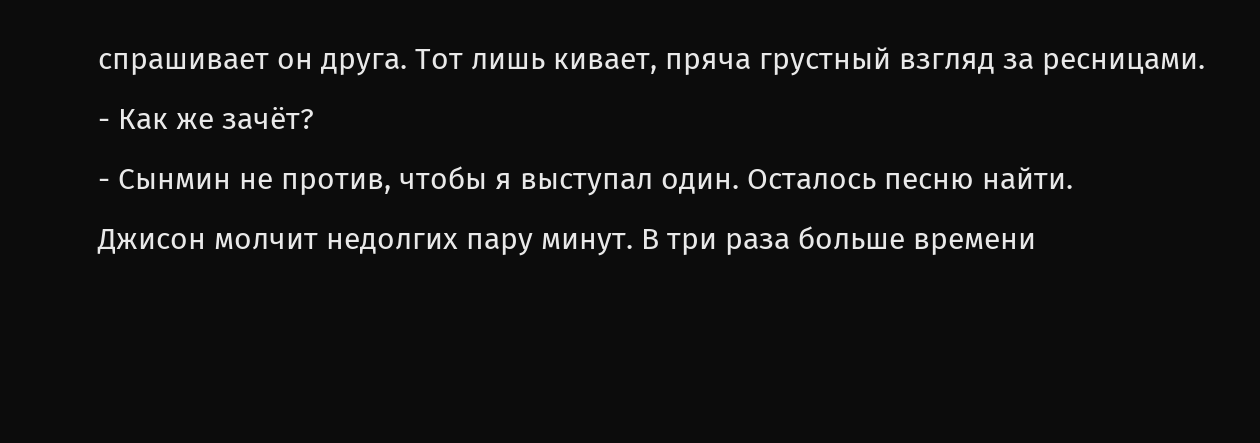спрашивает он друга. Тот лишь кивает, пряча грустный взгляд за ресницами.
- Как же зачёт?
- Сынмин не против, чтобы я выступал один. Осталось песню найти.
Джисон молчит недолгих пару минут. В три раза больше времени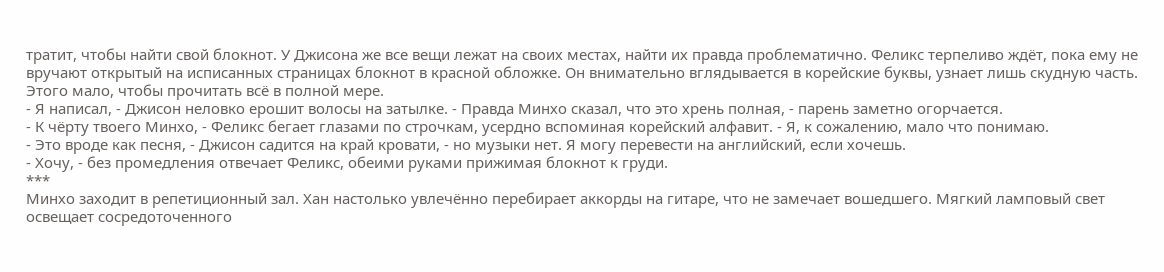тратит, чтобы найти свой блокнот. У Джисона же все вещи лежат на своих местах, найти их правда проблематично. Феликс терпеливо ждёт, пока ему не вручают открытый на исписанных страницах блокнот в красной обложке. Он внимательно вглядывается в корейские буквы, узнает лишь скудную часть. Этого мало, чтобы прочитать всё в полной мере.
- Я написал, - Джисон неловко ерошит волосы на затылке. - Правда Минхо сказал, что это хрень полная, - парень заметно огорчается.
- К чёрту твоего Минхо, - Феликс бегает глазами по строчкам, усердно вспоминая корейский алфавит. - Я, к сожалению, мало что понимаю.
- Это вроде как песня, - Джисон садится на край кровати, - но музыки нет. Я могу перевести на английский, если хочешь.
- Хочу, - без промедления отвечает Феликс, обеими руками прижимая блокнот к груди.
***
Минхо заходит в репетиционный зал. Хан настолько увлечённо перебирает аккорды на гитаре, что не замечает вошедшего. Мягкий ламповый свет освещает сосредоточенного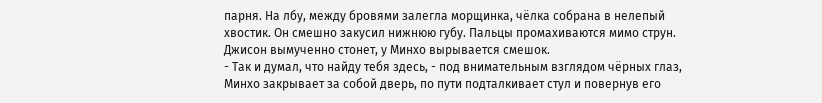парня. На лбу, между бровями залегла морщинка, чёлка собрана в нелепый хвостик. Он смешно закусил нижнюю губу. Пальцы промахиваются мимо струн. Джисон вымученно стонет, у Минхо вырывается смешок.
- Так и думал, что найду тебя здесь, - под внимательным взглядом чёрных глаз, Минхо закрывает за собой дверь, по пути подталкивает стул и повернув его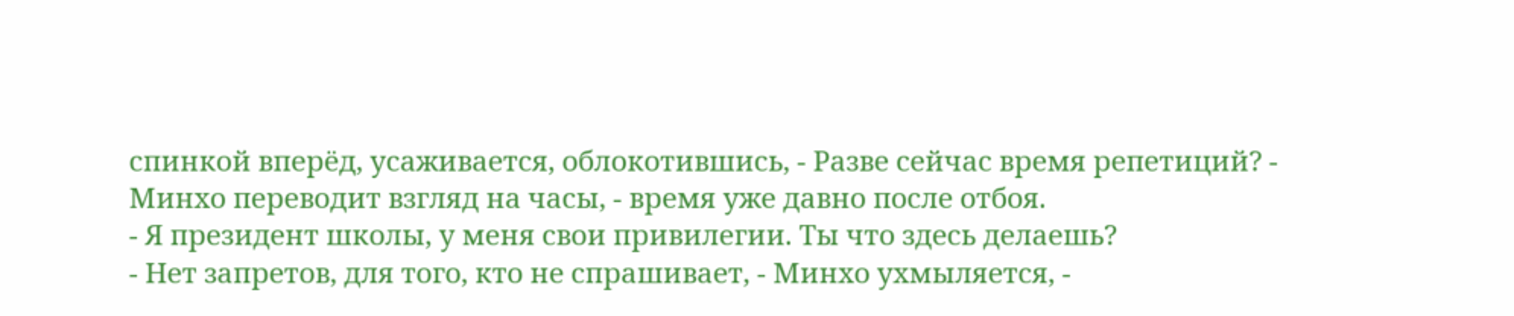спинкой вперёд, усаживается, облокотившись, - Разве сейчас время репетиций? - Минхо переводит взгляд на часы, - время уже давно после отбоя.
- Я президент школы, у меня свои привилегии. Ты что здесь делаешь?
- Нет запретов, для того, кто не спрашивает, - Минхо ухмыляется, -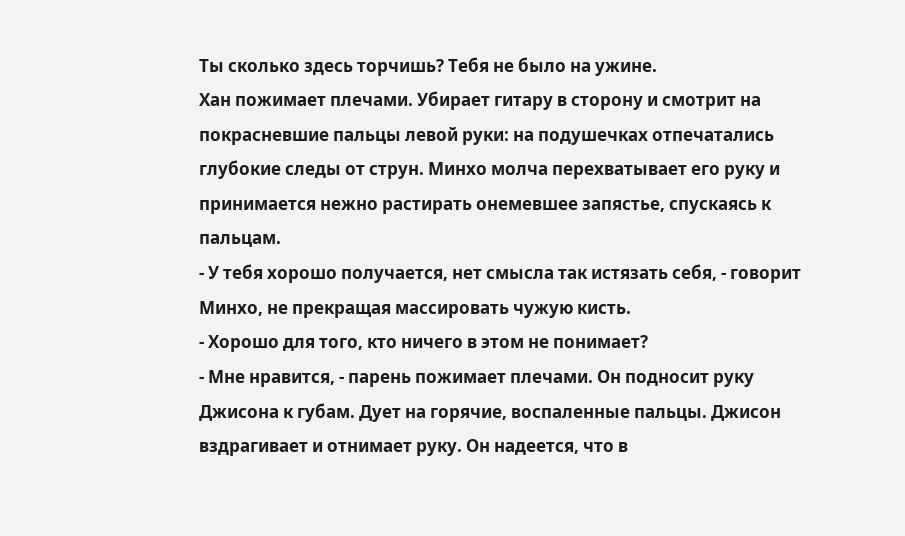Ты сколько здесь торчишь? Тебя не было на ужине.
Хан пожимает плечами. Убирает гитару в сторону и смотрит на покрасневшие пальцы левой руки: на подушечках отпечатались глубокие следы от струн. Минхо молча перехватывает его руку и принимается нежно растирать онемевшее запястье, спускаясь к пальцам.
- У тебя хорошо получается, нет смысла так истязать себя, - говорит Минхо, не прекращая массировать чужую кисть.
- Хорошо для того, кто ничего в этом не понимает?
- Мне нравится, - парень пожимает плечами. Он подносит руку Джисона к губам. Дует на горячие, воспаленные пальцы. Джисон вздрагивает и отнимает руку. Он надеется, что в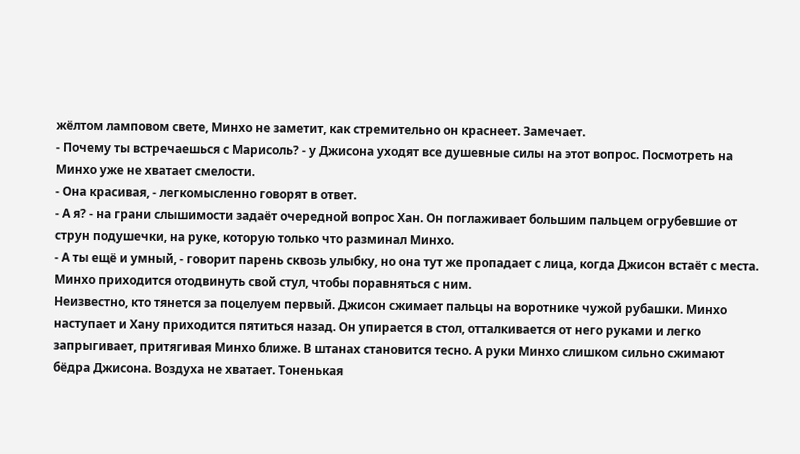жёлтом ламповом свете, Минхо не заметит, как стремительно он краснеет. Замечает.
- Почему ты встречаешься с Марисоль? - у Джисона уходят все душевные силы на этот вопрос. Посмотреть на Минхо уже не хватает смелости.
- Она красивая, - легкомысленно говорят в ответ.
- А я? - на грани слышимости задаёт очередной вопрос Хан. Он поглаживает большим пальцем огрубевшие от струн подушечки, на руке, которую только что разминал Минхо.
- А ты ещё и умный, - говорит парень сквозь улыбку, но она тут же пропадает с лица, когда Джисон встаёт с места. Минхо приходится отодвинуть свой стул, чтобы поравняться с ним.
Неизвестно, кто тянется за поцелуем первый. Джисон сжимает пальцы на воротнике чужой рубашки. Минхо наступает и Хану приходится пятиться назад. Он упирается в стол, отталкивается от него руками и легко запрыгивает, притягивая Минхо ближе. В штанах становится тесно. А руки Минхо слишком сильно сжимают бёдра Джисона. Воздуха не хватает. Тоненькая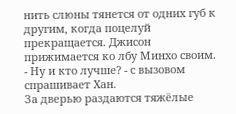нить слюны тянется от одних губ к другим, когда поцелуй прекращается. Джисон прижимается ко лбу Минхо своим.
- Ну и кто лучше? - с вызовом спрашивает Хан.
За дверью раздаются тяжёлые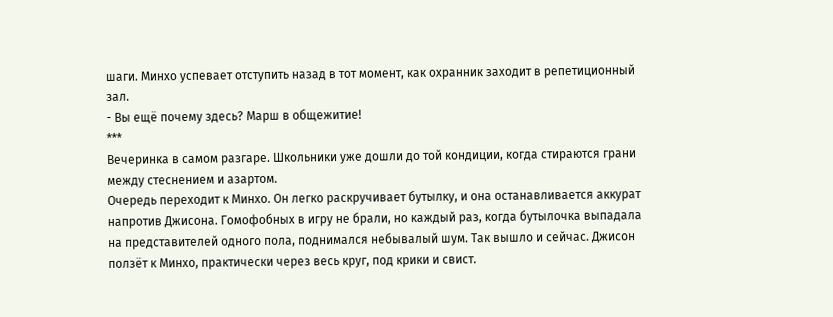шаги. Минхо успевает отступить назад в тот момент, как охранник заходит в репетиционный зал.
- Вы ещё почему здесь? Марш в общежитие!
***
Вечеринка в самом разгаре. Школьники уже дошли до той кондиции, когда стираются грани между стеснением и азартом.
Очередь переходит к Минхо. Он легко раскручивает бутылку, и она останавливается аккурат напротив Джисона. Гомофобных в игру не брали, но каждый раз, когда бутылочка выпадала на представителей одного пола, поднимался небывалый шум. Так вышло и сейчас. Джисон ползёт к Минхо, практически через весь круг, под крики и свист.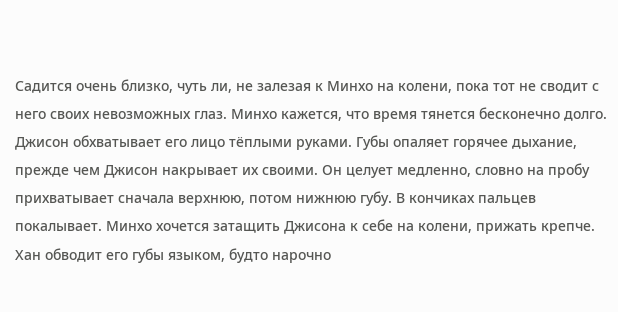Садится очень близко, чуть ли, не залезая к Минхо на колени, пока тот не сводит с него своих невозможных глаз. Минхо кажется, что время тянется бесконечно долго. Джисон обхватывает его лицо тёплыми руками. Губы опаляет горячее дыхание, прежде чем Джисон накрывает их своими. Он целует медленно, словно на пробу прихватывает сначала верхнюю, потом нижнюю губу. В кончиках пальцев покалывает. Минхо хочется затащить Джисона к себе на колени, прижать крепче. Хан обводит его губы языком, будто нарочно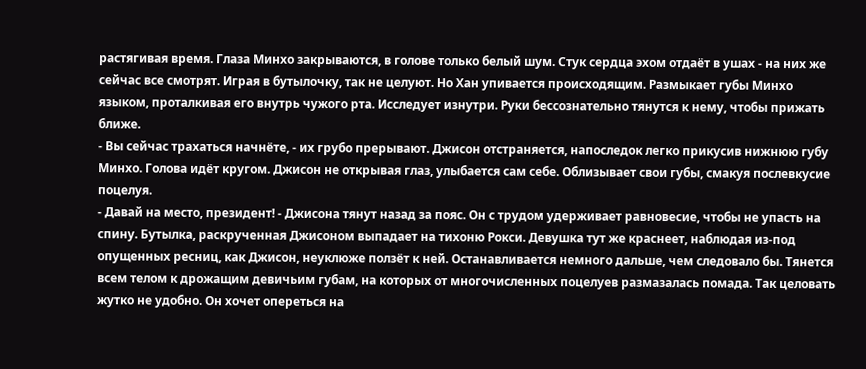растягивая время. Глаза Минхо закрываются, в голове только белый шум. Стук сердца эхом отдаёт в ушах - на них же сейчас все смотрят. Играя в бутылочку, так не целуют. Но Хан упивается происходящим. Размыкает губы Минхо языком, проталкивая его внутрь чужого рта. Исследует изнутри. Руки бессознательно тянутся к нему, чтобы прижать ближе.
- Вы сейчас трахаться начнёте, - их грубо прерывают. Джисон отстраняется, напоследок легко прикусив нижнюю губу Минхо. Голова идёт кругом. Джисон не открывая глаз, улыбается сам себе. Облизывает свои губы, смакуя послевкусие поцелуя.
- Давай на место, президент! - Джисона тянут назад за пояс. Он с трудом удерживает равновесие, чтобы не упасть на спину. Бутылка, раскрученная Джисоном выпадает на тихоню Рокси. Девушка тут же краснеет, наблюдая из-под опущенных ресниц, как Джисон, неуклюже ползёт к ней. Останавливается немного дальше, чем следовало бы. Тянется всем телом к дрожащим девичьим губам, на которых от многочисленных поцелуев размазалась помада. Так целовать жутко не удобно. Он хочет опереться на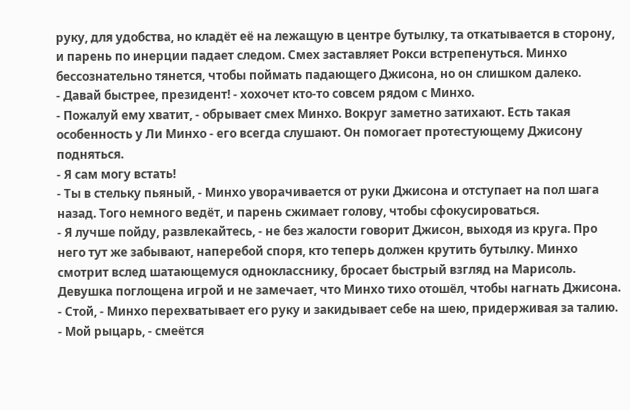руку, для удобства, но кладёт её на лежащую в центре бутылку, та откатывается в сторону, и парень по инерции падает следом. Смех заставляет Рокси встрепенуться. Минхо бессознательно тянется, чтобы поймать падающего Джисона, но он слишком далеко.
- Давай быстрее, президент! - хохочет кто-то совсем рядом с Минхо.
- Пожалуй ему хватит, - обрывает смех Минхо. Вокруг заметно затихают. Есть такая особенность у Ли Минхо - его всегда слушают. Он помогает протестующему Джисону подняться.
- Я сам могу встать!
- Ты в стельку пьяный, - Минхо уворачивается от руки Джисона и отступает на пол шага назад. Того немного ведёт, и парень сжимает голову, чтобы сфокусироваться.
- Я лучше пойду, развлекайтесь, - не без жалости говорит Джисон, выходя из круга. Про него тут же забывают, наперебой споря, кто теперь должен крутить бутылку. Минхо смотрит вслед шатающемуся однокласснику, бросает быстрый взгляд на Марисоль. Девушка поглощена игрой и не замечает, что Минхо тихо отошёл, чтобы нагнать Джисона.
- Стой, - Минхо перехватывает его руку и закидывает себе на шею, придерживая за талию.
- Мой рыцарь, - смеётся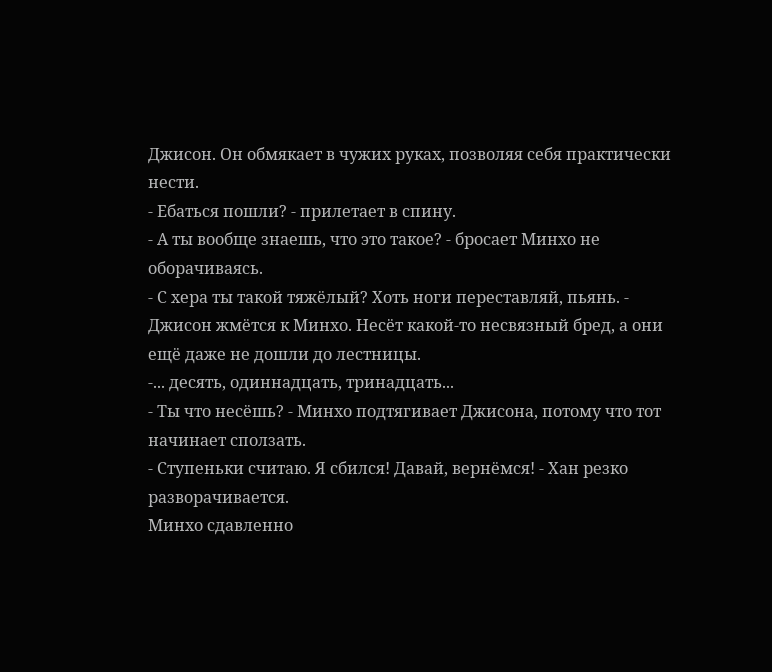Джисон. Он обмякает в чужих руках, позволяя себя практически нести.
- Ебаться пошли? - прилетает в спину.
- А ты вообще знаешь, что это такое? - бросает Минхо не оборачиваясь.
- С хера ты такой тяжёлый? Хоть ноги переставляй, пьянь. - Джисон жмётся к Минхо. Несёт какой-то несвязный бред, а они ещё даже не дошли до лестницы.
-... десять, одиннадцать, тринадцать...
- Ты что несёшь? - Минхо подтягивает Джисона, потому что тот начинает сползать.
- Ступеньки считаю. Я сбился! Давай, вернёмся! - Хан резко разворачивается.
Минхо сдавленно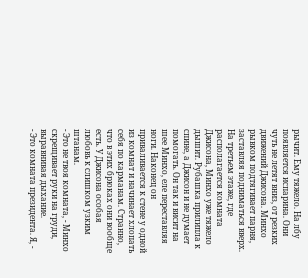рычит. Ему тяжело. На лбу появляется испарина. Они чуть не летят вниз, от резких движений Джисона. Минхо рывком подтягивает парня, заставляя подниматься вверх. На третьем этаже, где располагается комната Джисона, Минхо уже тяжело дышит. Рубашка прилипла к спине, а Джисон и не думает помогать. Он так и висит на шее Минхо, еле переставляя ноги. Наконец он приваливается к стене у одной из комнат и начинает хлопать себя по карманам. Странно, что в этих брюках они вообще есть. У Джисона особая любовь к слишком узким штанам.
- Это не твоя комната, - Минхо скрещивает руки на груди, выравнивая дыхание.
- Это комната президента. Я, -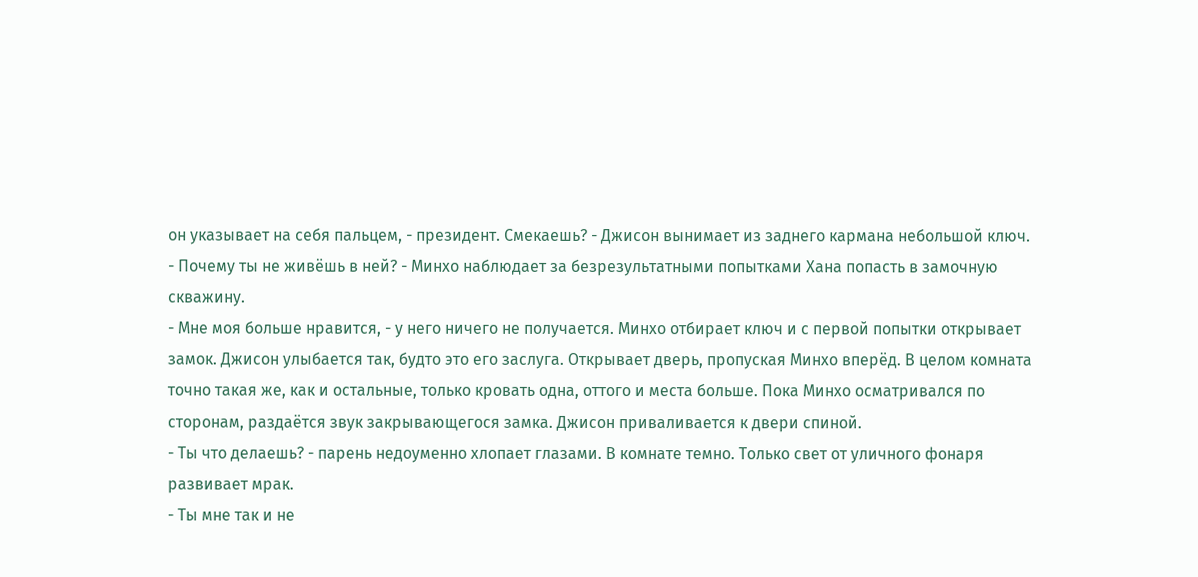он указывает на себя пальцем, - президент. Смекаешь? - Джисон вынимает из заднего кармана небольшой ключ.
- Почему ты не живёшь в ней? - Минхо наблюдает за безрезультатными попытками Хана попасть в замочную скважину.
- Мне моя больше нравится, - у него ничего не получается. Минхо отбирает ключ и с первой попытки открывает замок. Джисон улыбается так, будто это его заслуга. Открывает дверь, пропуская Минхо вперёд. В целом комната точно такая же, как и остальные, только кровать одна, оттого и места больше. Пока Минхо осматривался по сторонам, раздаётся звук закрывающегося замка. Джисон приваливается к двери спиной.
- Ты что делаешь? - парень недоуменно хлопает глазами. В комнате темно. Только свет от уличного фонаря развивает мрак.
- Ты мне так и не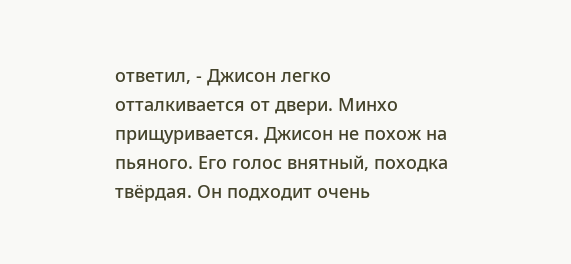ответил, - Джисон легко отталкивается от двери. Минхо прищуривается. Джисон не похож на пьяного. Его голос внятный, походка твёрдая. Он подходит очень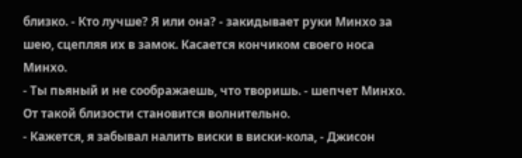близко. - Кто лучше? Я или она? - закидывает руки Минхо за шею, сцепляя их в замок. Касается кончиком своего носа Минхо.
- Ты пьяный и не соображаешь, что творишь. - шепчет Минхо. От такой близости становится волнительно.
- Кажется, я забывал налить виски в виски-кола, - Джисон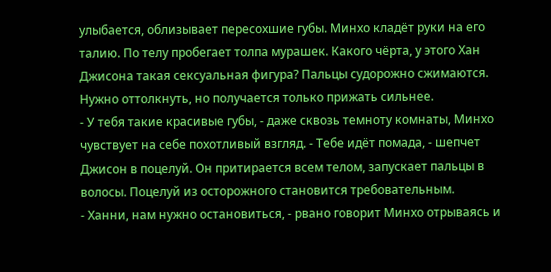улыбается, облизывает пересохшие губы. Минхо кладёт руки на его талию. По телу пробегает толпа мурашек. Какого чёрта, у этого Хан Джисона такая сексуальная фигура? Пальцы судорожно сжимаются. Нужно оттолкнуть, но получается только прижать сильнее.
- У тебя такие красивые губы, - даже сквозь темноту комнаты, Минхо чувствует на себе похотливый взгляд. - Тебе идёт помада, - шепчет Джисон в поцелуй. Он притирается всем телом, запускает пальцы в волосы. Поцелуй из осторожного становится требовательным.
- Ханни, нам нужно остановиться, - рвано говорит Минхо отрываясь и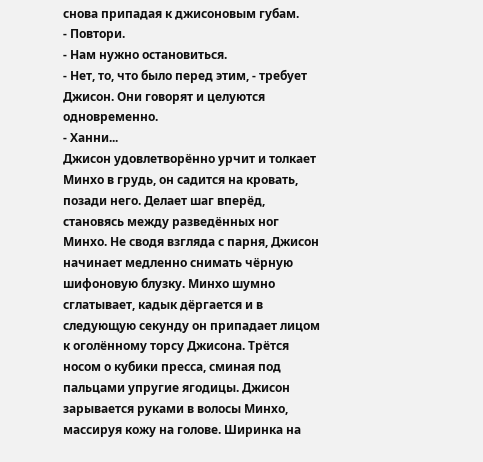снова припадая к джисоновым губам.
- Повтори.
- Нам нужно остановиться.
- Нет, то, что было перед этим, - требует Джисон. Они говорят и целуются одновременно.
- Ханни...
Джисон удовлетворённо урчит и толкает Минхо в грудь, он садится на кровать, позади него. Делает шаг вперёд, становясь между разведённых ног Минхо. Не сводя взгляда с парня, Джисон начинает медленно снимать чёрную шифоновую блузку. Минхо шумно сглатывает, кадык дёргается и в следующую секунду он припадает лицом к оголённому торсу Джисона. Трётся носом о кубики пресса, сминая под пальцами упругие ягодицы. Джисон зарывается руками в волосы Минхо, массируя кожу на голове. Ширинка на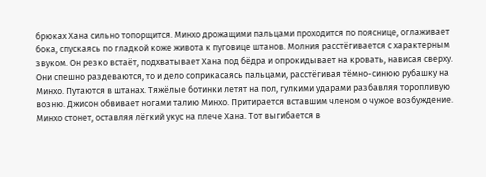брюках Хана сильно топорщится. Минхо дрожащими пальцами проходится по пояснице, оглаживает бока, спускаясь по гладкой коже живота к пуговице штанов. Молния расстёгивается с характерным звуком. Он резко встаёт, подхватывает Хана под бёдра и опрокидывает на кровать, нависая сверху. Они спешно раздеваются, то и дело соприкасаясь пальцами, расстёгивая тёмно-синюю рубашку на Минхо. Путаются в штанах. Тяжёлые ботинки летят на пол, гулкими ударами разбавляя торопливую возню. Джисон обвивает ногами талию Минхо. Притирается вставшим членом о чужое возбуждение. Минхо стонет, оставляя лёгкий укус на плече Хана. Тот выгибается в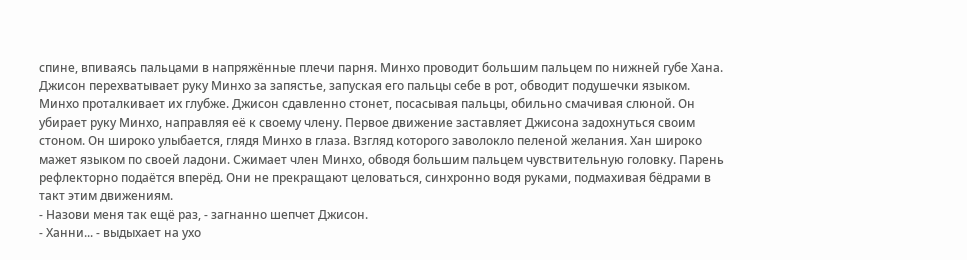спине, впиваясь пальцами в напряжённые плечи парня. Минхо проводит большим пальцем по нижней губе Хана. Джисон перехватывает руку Минхо за запястье, запуская его пальцы себе в рот, обводит подушечки языком. Минхо проталкивает их глубже. Джисон сдавленно стонет, посасывая пальцы, обильно смачивая слюной. Он убирает руку Минхо, направляя её к своему члену. Первое движение заставляет Джисона задохнуться своим стоном. Он широко улыбается, глядя Минхо в глаза. Взгляд которого заволокло пеленой желания. Хан широко мажет языком по своей ладони. Сжимает член Минхо, обводя большим пальцем чувствительную головку. Парень рефлекторно подаётся вперёд. Они не прекращают целоваться, синхронно водя руками, подмахивая бёдрами в такт этим движениям.
- Назови меня так ещё раз, - загнанно шепчет Джисон.
- Ханни... - выдыхает на ухо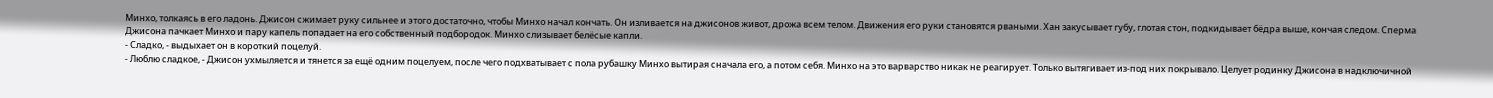Минхо, толкаясь в его ладонь. Джисон сжимает руку сильнее и этого достаточно, чтобы Минхо начал кончать. Он изливается на джисонов живот, дрожа всем телом. Движения его руки становятся рваными. Хан закусывает губу, глотая стон, подкидывает бёдра выше, кончая следом. Сперма Джисона пачкает Минхо и пару капель попадает на его собственный подбородок. Минхо слизывает белёсые капли.
- Сладко, - выдыхает он в короткий поцелуй.
- Люблю сладкое, - Джисон ухмыляется и тянется за ещё одним поцелуем, после чего подхватывает с пола рубашку Минхо вытирая сначала его, а потом себя. Минхо на это варварство никак не реагирует. Только вытягивает из-под них покрывало. Целует родинку Джисона в надключичной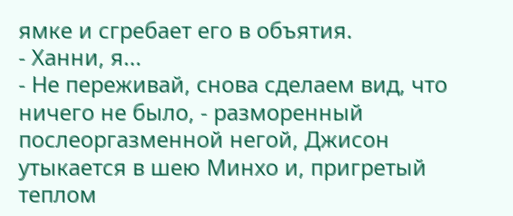ямке и сгребает его в объятия.
- Ханни, я...
- Не переживай, снова сделаем вид, что ничего не было, - разморенный послеоргазменной негой, Джисон утыкается в шею Минхо и, пригретый теплом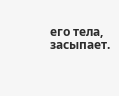его тела, засыпает.